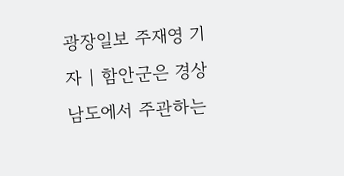광장일보 주재영 기자 | 함안군은 경상남도에서 주관하는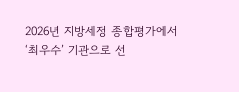2026년 지방세정 종합평가에서 ‘최우수’ 기관으로 선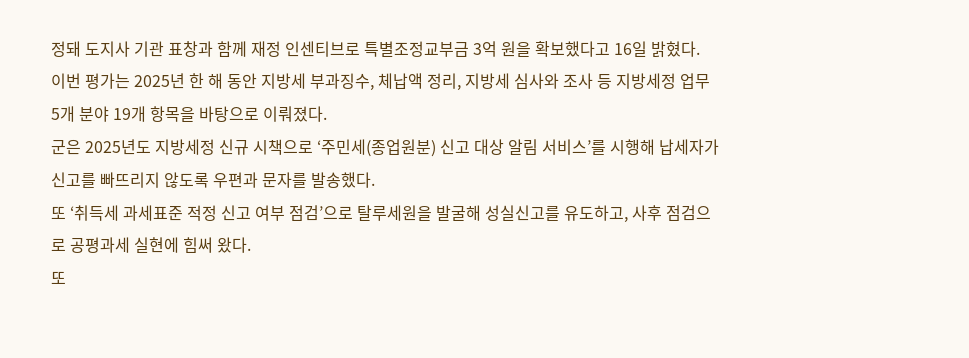정돼 도지사 기관 표창과 함께 재정 인센티브로 특별조정교부금 3억 원을 확보했다고 16일 밝혔다.
이번 평가는 2025년 한 해 동안 지방세 부과징수, 체납액 정리, 지방세 심사와 조사 등 지방세정 업무 5개 분야 19개 항목을 바탕으로 이뤄졌다.
군은 2025년도 지방세정 신규 시책으로 ‘주민세(종업원분) 신고 대상 알림 서비스’를 시행해 납세자가 신고를 빠뜨리지 않도록 우편과 문자를 발송했다.
또 ‘취득세 과세표준 적정 신고 여부 점검’으로 탈루세원을 발굴해 성실신고를 유도하고, 사후 점검으로 공평과세 실현에 힘써 왔다.
또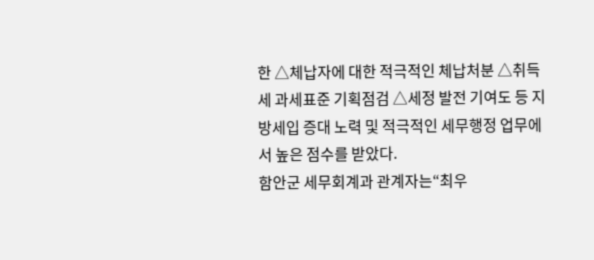한 △체납자에 대한 적극적인 체납처분 △취득세 과세표준 기획점검 △세정 발전 기여도 등 지방세입 증대 노력 및 적극적인 세무행정 업무에서 높은 점수를 받았다.
함안군 세무회계과 관계자는“최우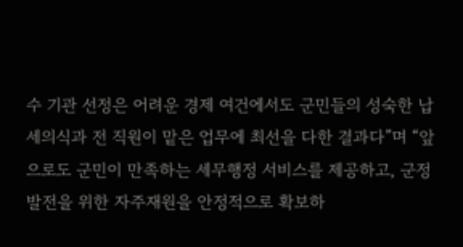수 기관 선정은 어려운 경제 여건에서도 군민들의 성숙한 납세의식과 전 직원이 맡은 업무에 최선을 다한 결과다”며 “앞으로도 군민이 만족하는 세무행정 서비스를 제공하고, 군정 발전을 위한 자주재원을 안정적으로 확보하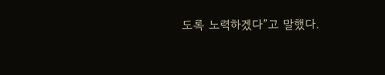도록 노력하겠다”고 말했다.